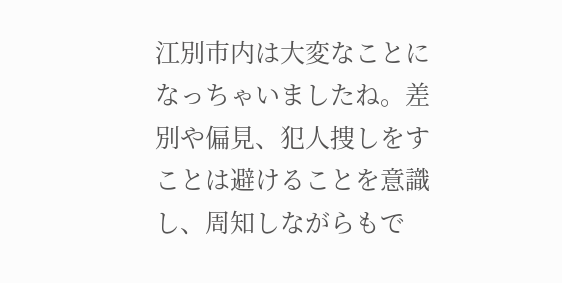江別市内は大変なことになっちゃいましたね。差別や偏見、犯人捜しをすことは避けることを意識し、周知しながらもで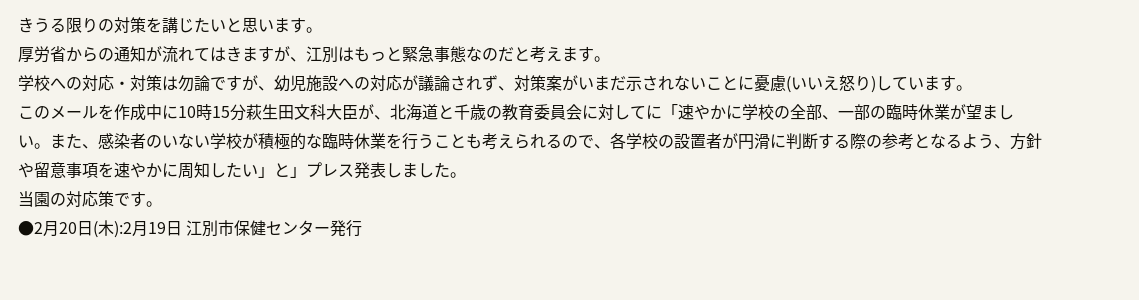きうる限りの対策を講じたいと思います。
厚労省からの通知が流れてはきますが、江別はもっと緊急事態なのだと考えます。
学校への対応・対策は勿論ですが、幼児施設への対応が議論されず、対策案がいまだ示されないことに憂慮(いいえ怒り)しています。
このメールを作成中に10時15分萩生田文科大臣が、北海道と千歳の教育委員会に対してに「速やかに学校の全部、一部の臨時休業が望ましい。また、感染者のいない学校が積極的な臨時休業を行うことも考えられるので、各学校の設置者が円滑に判断する際の参考となるよう、方針や留意事項を速やかに周知したい」と」プレス発表しました。
当園の対応策です。
●2月20日(木):2月19日 江別市保健センター発行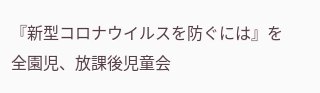『新型コロナウイルスを防ぐには』を全園児、放課後児童会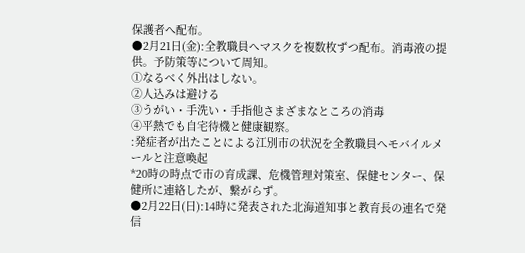保護者へ配布。
●2月21日(金):全教職員へマスクを複数枚ずつ配布。消毒液の提供。予防策等について周知。
①なるべく外出はしない。
②人込みは避ける
③うがい・手洗い・手指他さまざまなところの消毒
④平熱でも自宅待機と健康観察。
:発症者が出たことによる江別市の状況を全教職員へモバイルメールと注意喚起
*20時の時点で市の育成課、危機管理対策室、保健センター、保健所に連絡したが、繋がらず。
●2月22日(日):14時に発表された北海道知事と教育長の連名で発信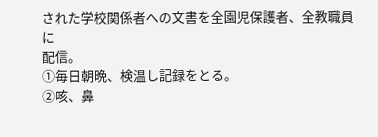された学校関係者への文書を全園児保護者、全教職員に
配信。
①毎日朝晩、検温し記録をとる。
②咳、鼻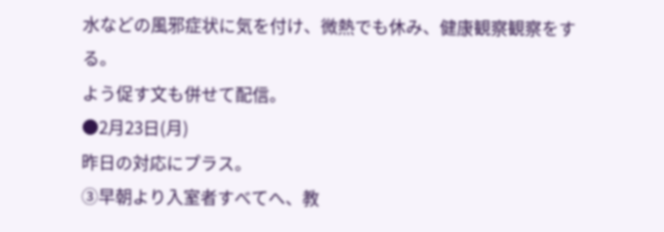水などの風邪症状に気を付け、微熱でも休み、健康観察観察をする。
よう促す文も併せて配信。
●2月23日(月)
昨日の対応にプラス。
③早朝より入室者すべてへ、教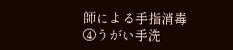師による手指消毒
④うがい手洗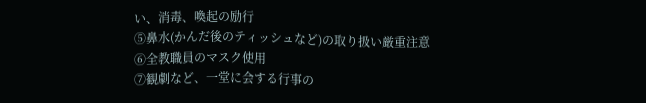い、消毒、喚起の励行
⑤鼻水(かんだ後のティッシュなど)の取り扱い厳重注意
⑥全教職員のマスク使用
⑦観劇など、一堂に会する行事の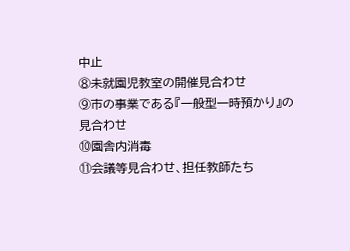中止
⑧未就園児教室の開催見合わせ
⑨市の事業である『一般型一時預かり』の見合わせ
⑩園舎内消毒
⑪会議等見合わせ、担任教師たち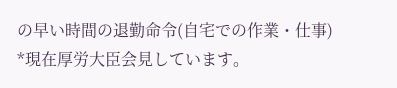の早い時間の退勤命令(自宅での作業・仕事)
*現在厚労大臣会見しています。